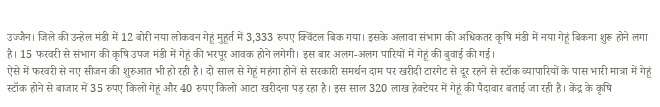उज्जैन। जिले की उन्हेल मंडी में 12 बोरी नया लोकवन गेहूं मुहूर्त में 3,333 रुपए क्विंटल बिक गया। इसके अलावा संभाग की अधिकतर कृषि मंडी में नया गेहूं बिकना शुरू होने लगा है। 15 फरवरी से संभाग की कृषि उपज मंडी में गेहूं की भरपूर आवक होने लगेगी। इस बार अलग-अलग पारियों में गेहूं की बुवाई की गई।
ऐसे में फरवरी से नए सीजन की शुरुआत भी हो रही है। दो साल से गेहूं महंगा होने से सरकारी समर्थन दाम पर खरीदी टारगेट से दूर रहने से स्टॉक व्यापारियों के पास भारी मात्रा में गेहूं स्टॉक होने से बाजार में 35 रुपए किलो गेहूं और 40 रुपए किलो आटा खरीदना पड़ रहा है। इस साल 320 लाख हेक्टेयर में गेहूं की पैदावार बताई जा रही है। केंद्र के कृषि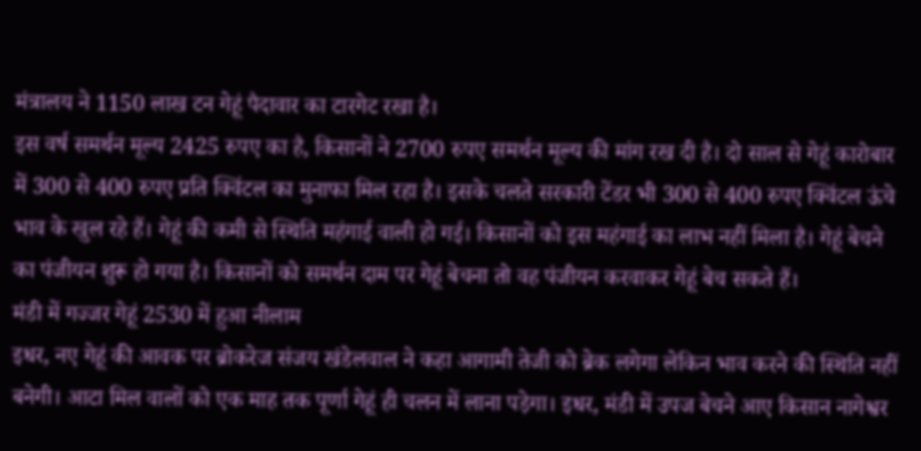मंत्रालय ने 1150 लाख टन गेहूं पैदावार का टारगेट रखा है।
इस वर्ष समर्थन मूल्य 2425 रुपए का है, किसानों ने 2700 रुपए समर्थन मूल्य की मांग रख दी है। दो साल से गेहूं कारोबार में 300 से 400 रुपए प्रति क्विंटल का मुनाफा मिल रहा है। इसके चलते सरकारी टेंडर भी 300 से 400 रुपए क्विंटल ऊंचे भाव के खुल रहे हैं। गेहूं की कमी से स्थिति महंगाई वाली हो गई। किसानों को इस महंगाई का लाभ नहीं मिला है। गेहूं बेचने का पंजीयन शुरू हो गया है। किसानों को समर्थन दाम पर गेहूं बेचना तो वह पंजीयन करवाकर गेहूं बेच सकते हैं।
मंडी में गज्जर गेहूं 2530 में हुआ नीलाम
इधर, नए गेहूं की आवक पर ब्रोकरेज संजय खंडेलवाल ने कहा आगामी तेजी को ब्रेक लगेगा लेकिन भाव करने की स्थिति नहीं बनेगी। आटा मिल वालों को एक माह तक पूर्णा गेहूं ही चलन में लाना पड़ेगा। इधर, मंडी में उपज बेचने आए किसान नागेश्वर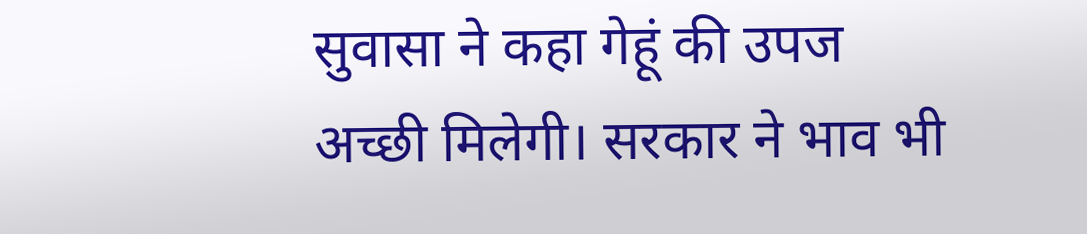सुवासा ने कहा गेहूं की उपज अच्छी मिलेगी। सरकार ने भाव भी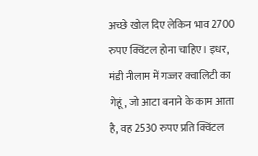अच्छे खोल दिए लेकिन भाव 2700 रुपए क्विंटल होना चाहिए। इधर, मंडी नीलाम में गज्जर क्वालिटी का गेहूं, जो आटा बनाने के काम आता है, वह 2530 रुपए प्रति क्विंटल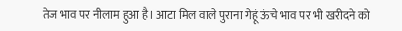तेज भाव पर नीलाम हुआ है। आटा मिल वाले पुराना गेहूं ऊंचे भाव पर भी खरीदने को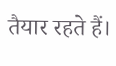तैयार रहते हैं।